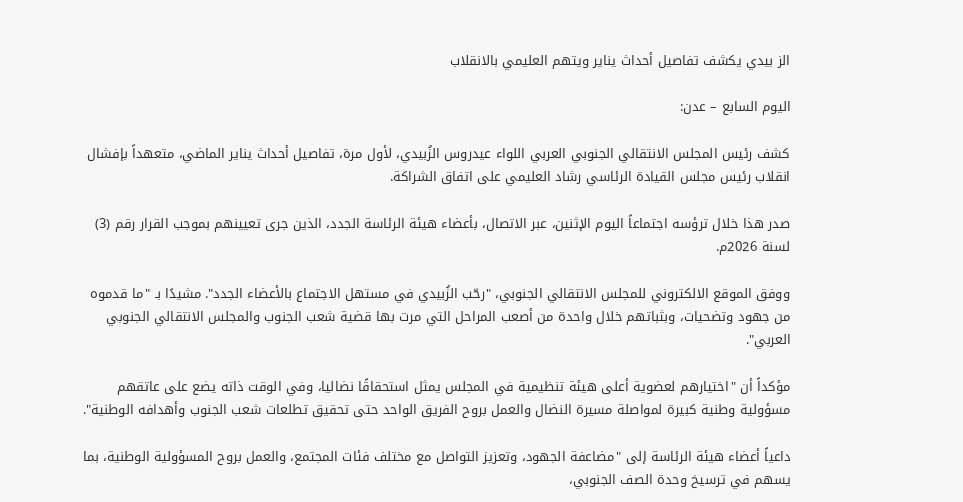الز بيدي يكشف تفاصيل أحداث يناير ويتهم العليمي بالانقلاب

اليوم السابع – عدن:

كشف رئيس المجلس الانتقالي الجنوبي العربي اللواء عيدروس الزُبيدي، لأول مرة، تفاصيل أحداث يناير الماضي، متعهداً بإفشال انقلاب رئيس مجلس القيادة الرئاسي رشاد العليمي على اتفاق الشراكة.

صدر هذا خلال ترؤسه اجتماعاً اليوم الإثنين، عبر الاتصال، بأعضاء هيئة الرئاسة الجدد، الذين جرى تعيينهم بموجب القرار رقم (3) لسنة 2026م.

ووفق الموقع الالكتروني للمجلس الانتقالي الجنوبي، "رحّب الزُبيدي في مستهل الاجتماع بالأعضاء الجدد". مشيدًا بـ "ما قدموه من جهود وتضحيات، وبثباتهم خلال واحدة من أصعب المراحل التي مرت بها قضية شعب الجنوب والمجلس الانتقالي الجنوبي العربي".

مؤكداً أن "اختيارهم لعضوية أعلى هيئة تنظيمية في المجلس يمثل استحقاقًا نضاليا، وفي الوقت ذاته يضع على عاتقهم مسؤولية وطنية كبيرة لمواصلة مسيرة النضال والعمل بروح الفريق الواحد حتى تحقيق تطلعات شعب الجنوب وأهدافه الوطنية".

داعياً أعضاء هيئة الرئاسة إلى "مضاعفة الجهود، وتعزيز التواصل مع مختلف فئات المجتمع، والعمل بروح المسؤولية الوطنية، بما يسهم في ترسيخ وحدة الصف الجنوبي،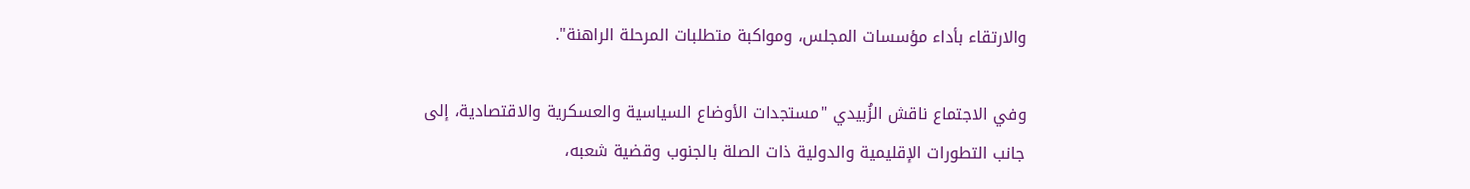والارتقاء بأداء مؤسسات المجلس، ومواكبة متطلبات المرحلة الراهنة".

وفي الاجتماع ناقش الزُبيدي "مستجدات الأوضاع السياسية والعسكرية والاقتصادية، إلى جانب التطورات الإقليمية والدولية ذات الصلة بالجنوب وقضية شعبه،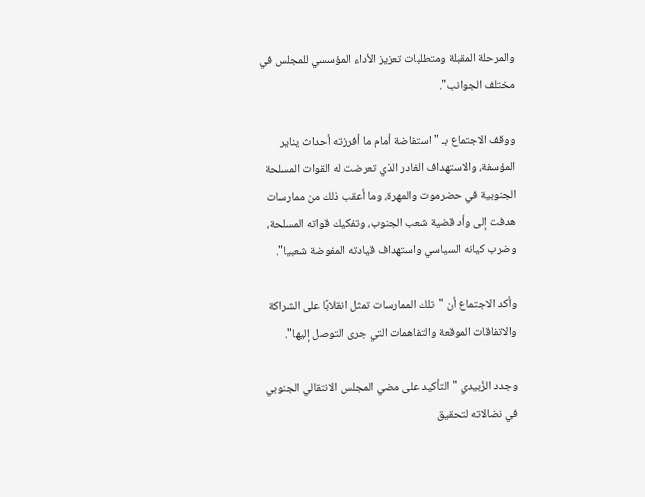والمرحلة المقبلة ومتطلبات تعزيز الأداء المؤسسي للمجلس في مختلف الجوانب".

ووقف الاجتماع بـ "استفاضة أمام ما أفرزته أحداث يناير المؤسفة، والاستهداف الغادر الذي تعرضت له القوات المسلحة الجنوبية في حضرموت والمهرة، وما أعقب ذلك من ممارسات هدفت إلى وأد قضية شعب الجنوب، وتفكيك قواته المسلحة، وضرب كيانه السياسي واستهداف قيادته المفوضة شعبيا".

وأكد الاجتماع أن "تلك الممارسات تمثل انقلابًا على الشراكة والاتفاقات الموقعة والتفاهمات التي جرى التوصل إليها".

وجدد الزُبيدي "التأكيد على مضي المجلس الانتقالي الجنوبي في نضالاته لتحقيق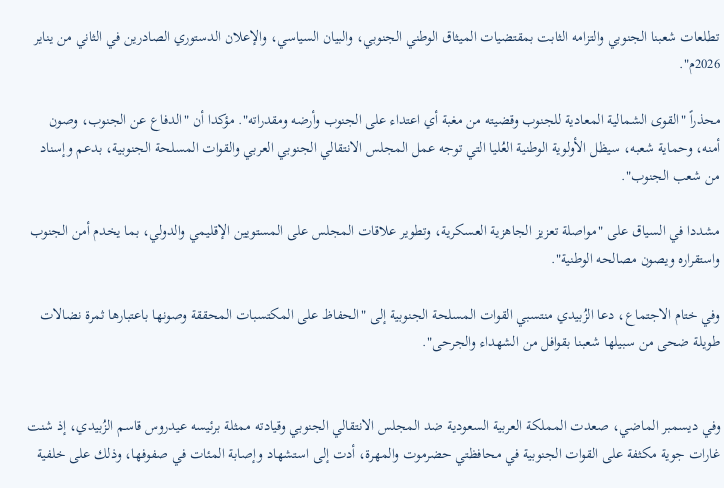تطلعات شعبنا الجنوبي والتزامه الثابت بمقتضيات الميثاق الوطني الجنوبي، والبيان السياسي، والإعلان الدستوري الصادرين في الثاني من يناير 2026م".

محذراً "القوى الشمالية المعادية للجنوب وقضيته من مغبة أي اعتداء على الجنوب وأرضه ومقدراته". مؤكدا أن "الدفاع عن الجنوب، وصون أمنه، وحماية شعبه، سيظل الأولوية الوطنية العُليا التي توجه عمل المجلس الانتقالي الجنوبي العربي والقوات المسلحة الجنوبية، بدعم وإسناد من شعب الجنوب".

مشددا في السياق على "مواصلة تعزيز الجاهزية العسكرية، وتطوير علاقات المجلس على المستويين الإقليمي والدولي، بما يخدم أمن الجنوب واستقراره ويصون مصالحه الوطنية".

وفي ختام الاجتماع، دعا الزُبيدي منتسبي القوات المسلحة الجنوبية إلى "الحفاظ على المكتسبات المحققة وصونها باعتبارها ثمرة نضالات طويلة ضحى من سبيلها شعبنا بقوافل من الشهداء والجرحى".


وفي ديسمبر الماضي، صعدت المملكة العربية السعودية ضد المجلس الانتقالي الجنوبي وقيادته ممثلة برئيسه عيدروس قاسم الزُبيدي، إذ شنت غارات جوية مكثفة على القوات الجنوبية في محافظتي حضرموت والمهرة، أدت إلى استشهاد وإصابة المئات في صفوفها، وذلك على خلفية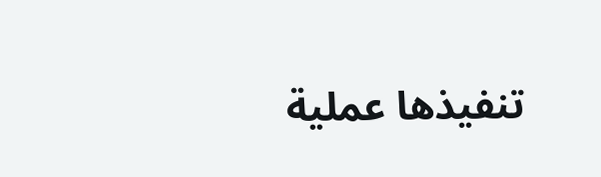تنفيذها عملية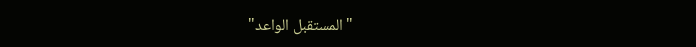"المستقبل الواعد"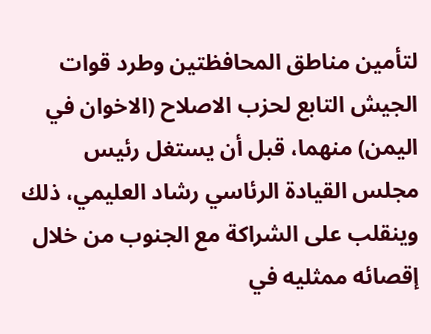لتأمين مناطق المحافظتين وطرد قوات الجيش التابع لحزب الاصلاح (الاخوان في اليمن) منهما، قبل أن يستغل رئيس مجلس القيادة الرئاسي رشاد العليمي، ذلك وينقلب على الشراكة مع الجنوب من خلال إقصائه ممثليه في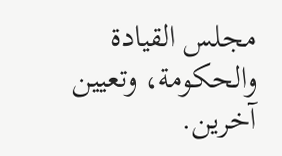مجلس القيادة والحكومة، وتعيين آخرين.